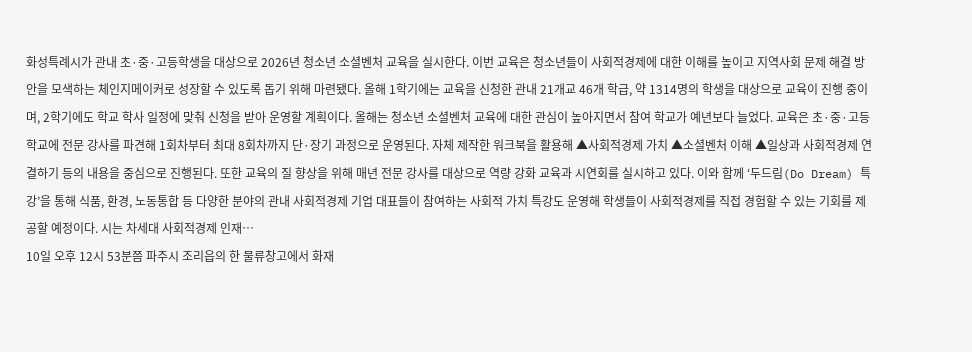화성특례시가 관내 초·중·고등학생을 대상으로 2026년 청소년 소셜벤처 교육을 실시한다. 이번 교육은 청소년들이 사회적경제에 대한 이해를 높이고 지역사회 문제 해결 방안을 모색하는 체인지메이커로 성장할 수 있도록 돕기 위해 마련됐다. 올해 1학기에는 교육을 신청한 관내 21개교 46개 학급, 약 1314명의 학생을 대상으로 교육이 진행 중이며, 2학기에도 학교 학사 일정에 맞춰 신청을 받아 운영할 계획이다. 올해는 청소년 소셜벤처 교육에 대한 관심이 높아지면서 참여 학교가 예년보다 늘었다. 교육은 초·중·고등학교에 전문 강사를 파견해 1회차부터 최대 8회차까지 단·장기 과정으로 운영된다. 자체 제작한 워크북을 활용해 ▲사회적경제 가치 ▲소셜벤처 이해 ▲일상과 사회적경제 연결하기 등의 내용을 중심으로 진행된다. 또한 교육의 질 향상을 위해 매년 전문 강사를 대상으로 역량 강화 교육과 시연회를 실시하고 있다. 이와 함께 ‘두드림(Do Dream) 특강’을 통해 식품, 환경, 노동통합 등 다양한 분야의 관내 사회적경제 기업 대표들이 참여하는 사회적 가치 특강도 운영해 학생들이 사회적경제를 직접 경험할 수 있는 기회를 제공할 예정이다. 시는 차세대 사회적경제 인재…
10일 오후 12시 53분쯤 파주시 조리읍의 한 물류창고에서 화재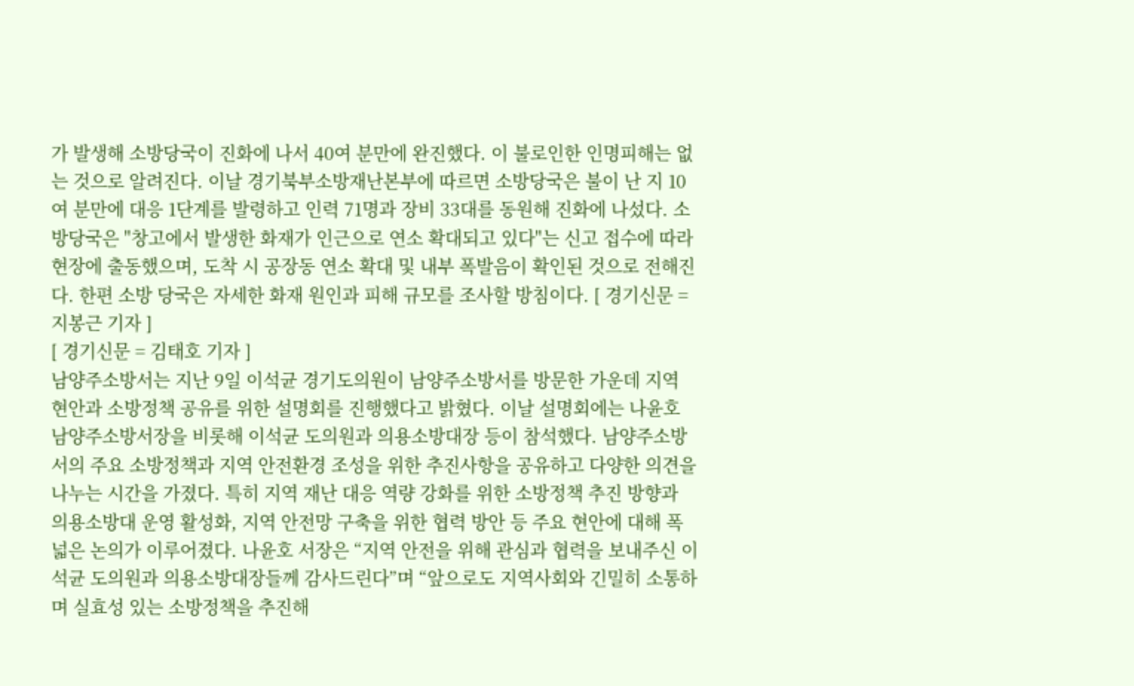가 발생해 소방당국이 진화에 나서 40여 분만에 완진했다. 이 불로인한 인명피해는 없는 것으로 알려진다. 이날 경기북부소방재난본부에 따르면 소방당국은 불이 난 지 10여 분만에 대응 1단계를 발령하고 인력 71명과 장비 33대를 동원해 진화에 나섰다. 소방당국은 "창고에서 발생한 화재가 인근으로 연소 확대되고 있다"는 신고 접수에 따라 현장에 출동했으며, 도착 시 공장동 연소 확대 및 내부 폭발음이 확인된 것으로 전해진다. 한편 소방 당국은 자세한 화재 원인과 피해 규모를 조사할 방침이다. [ 경기신문 = 지봉근 기자 ]
[ 경기신문 = 김태호 기자 ]
남양주소방서는 지난 9일 이석균 경기도의원이 남양주소방서를 방문한 가운데 지역 현안과 소방정책 공유를 위한 설명회를 진행했다고 밝혔다. 이날 설명회에는 나윤호 남양주소방서장을 비롯해 이석균 도의원과 의용소방대장 등이 참석했다. 남양주소방서의 주요 소방정책과 지역 안전환경 조성을 위한 추진사항을 공유하고 다양한 의견을 나누는 시간을 가졌다. 특히 지역 재난 대응 역량 강화를 위한 소방정책 추진 방향과 의용소방대 운영 활성화, 지역 안전망 구축을 위한 협력 방안 등 주요 현안에 대해 폭넓은 논의가 이루어졌다. 나윤호 서장은 “지역 안전을 위해 관심과 협력을 보내주신 이석균 도의원과 의용소방대장들께 감사드린다”며 “앞으로도 지역사회와 긴밀히 소통하며 실효성 있는 소방정책을 추진해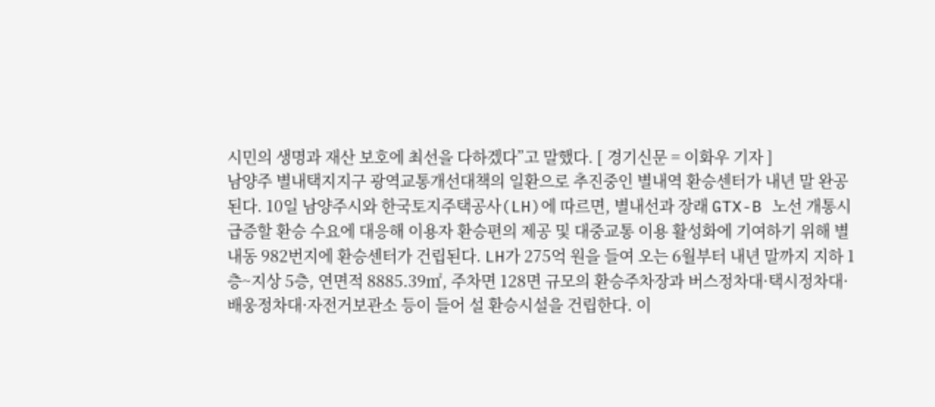시민의 생명과 재산 보호에 최선을 다하겠다”고 말했다. [ 경기신문 = 이화우 기자 ]
남양주 별내택지지구 광역교통개선대책의 일환으로 추진중인 별내역 환승센터가 내년 말 완공 된다. 10일 남양주시와 한국토지주택공사(LH)에 따르면, 별내선과 장래 GTX-B 노선 개통시 급증할 환승 수요에 대응해 이용자 환승편의 제공 및 대중교통 이용 활성화에 기여하기 위해 별내동 982번지에 환승센터가 건립된다. LH가 275억 원을 들여 오는 6월부터 내년 말까지 지하 1층~지상 5층, 연면적 8885.39㎡, 주차면 128면 규모의 환승주차장과 버스정차대·택시정차대·배웅정차대·자전거보관소 등이 들어 설 환승시설을 건립한다. 이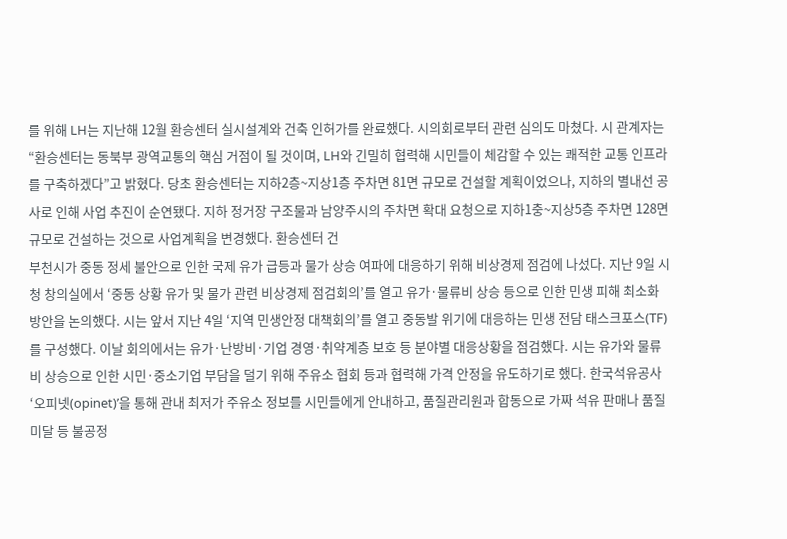를 위해 LH는 지난해 12월 환승센터 실시설계와 건축 인허가를 완료했다. 시의회로부터 관련 심의도 마쳤다. 시 관계자는 “환승센터는 동북부 광역교통의 핵심 거점이 될 것이며, LH와 긴밀히 협력해 시민들이 체감할 수 있는 쾌적한 교통 인프라를 구축하겠다”고 밝혔다. 당초 환승센터는 지하2층~지상1층 주차면 81면 규모로 건설할 계획이었으나, 지하의 별내선 공사로 인해 사업 추진이 순연됐다. 지하 정거장 구조물과 남양주시의 주차면 확대 요청으로 지하1충~지상5층 주차면 128면 규모로 건설하는 것으로 사업계획을 변경했다. 환승센터 건
부천시가 중동 정세 불안으로 인한 국제 유가 급등과 물가 상승 여파에 대응하기 위해 비상경제 점검에 나섰다. 지난 9일 시청 창의실에서 ‘중동 상황 유가 및 물가 관련 비상경제 점검회의’를 열고 유가·물류비 상승 등으로 인한 민생 피해 최소화 방안을 논의했다. 시는 앞서 지난 4일 ‘지역 민생안정 대책회의’를 열고 중동발 위기에 대응하는 민생 전담 태스크포스(TF)를 구성했다. 이날 회의에서는 유가·난방비·기업 경영·취약계층 보호 등 분야별 대응상황을 점검했다. 시는 유가와 물류비 상승으로 인한 시민·중소기업 부담을 덜기 위해 주유소 협회 등과 협력해 가격 안정을 유도하기로 했다. 한국석유공사 ‘오피넷(opinet)’을 통해 관내 최저가 주유소 정보를 시민들에게 안내하고, 품질관리원과 합동으로 가짜 석유 판매나 품질 미달 등 불공정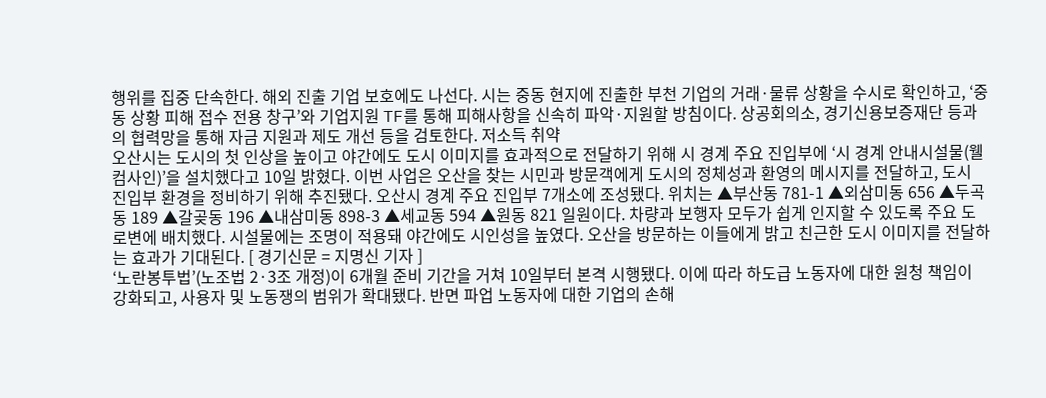행위를 집중 단속한다. 해외 진출 기업 보호에도 나선다. 시는 중동 현지에 진출한 부천 기업의 거래·물류 상황을 수시로 확인하고, ‘중동 상황 피해 접수 전용 창구’와 기업지원 TF를 통해 피해사항을 신속히 파악·지원할 방침이다. 상공회의소, 경기신용보증재단 등과의 협력망을 통해 자금 지원과 제도 개선 등을 검토한다. 저소득 취약
오산시는 도시의 첫 인상을 높이고 야간에도 도시 이미지를 효과적으로 전달하기 위해 시 경계 주요 진입부에 ‘시 경계 안내시설물(웰컴사인)’을 설치했다고 10일 밝혔다. 이번 사업은 오산을 찾는 시민과 방문객에게 도시의 정체성과 환영의 메시지를 전달하고, 도시 진입부 환경을 정비하기 위해 추진됐다. 오산시 경계 주요 진입부 7개소에 조성됐다. 위치는 ▲부산동 781-1 ▲외삼미동 656 ▲두곡동 189 ▲갈곶동 196 ▲내삼미동 898-3 ▲세교동 594 ▲원동 821 일원이다. 차량과 보행자 모두가 쉽게 인지할 수 있도록 주요 도로변에 배치했다. 시설물에는 조명이 적용돼 야간에도 시인성을 높였다. 오산을 방문하는 이들에게 밝고 친근한 도시 이미지를 전달하는 효과가 기대된다. [ 경기신문 = 지명신 기자 ]
‘노란봉투법’(노조법 2·3조 개정)이 6개월 준비 기간을 거쳐 10일부터 본격 시행됐다. 이에 따라 하도급 노동자에 대한 원청 책임이 강화되고, 사용자 및 노동쟁의 범위가 확대됐다. 반면 파업 노동자에 대한 기업의 손해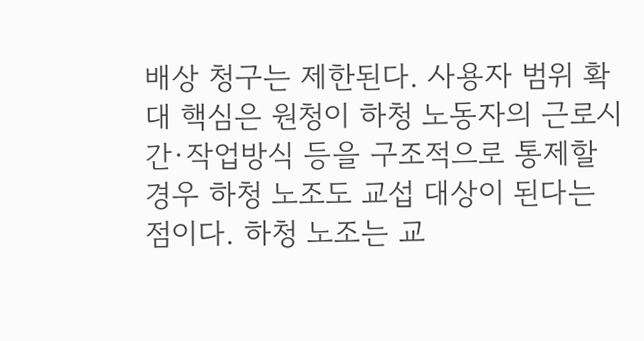배상 청구는 제한된다. 사용자 범위 확대 핵심은 원청이 하청 노동자의 근로시간·작업방식 등을 구조적으로 통제할 경우 하청 노조도 교섭 대상이 된다는 점이다. 하청 노조는 교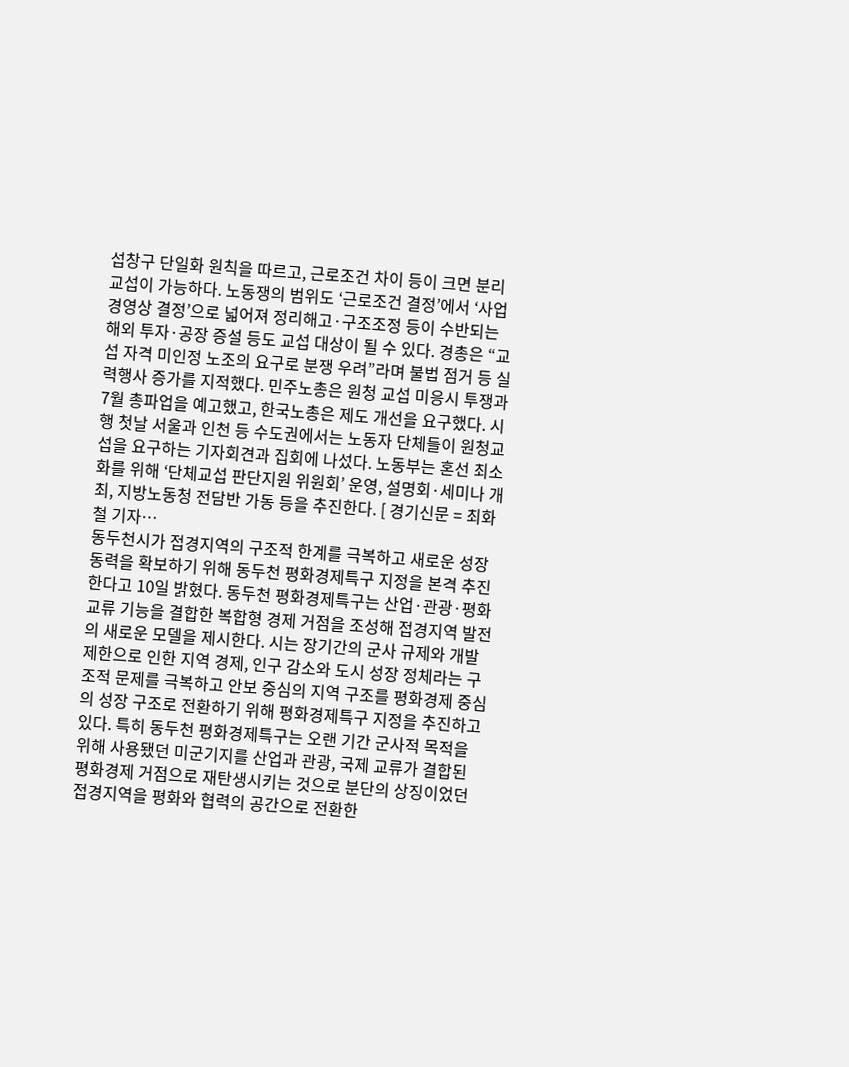섭창구 단일화 원칙을 따르고, 근로조건 차이 등이 크면 분리 교섭이 가능하다. 노동쟁의 범위도 ‘근로조건 결정’에서 ‘사업경영상 결정’으로 넓어져 정리해고·구조조정 등이 수반되는 해외 투자·공장 증설 등도 교섭 대상이 될 수 있다. 경총은 “교섭 자격 미인정 노조의 요구로 분쟁 우려”라며 불법 점거 등 실력행사 증가를 지적했다. 민주노총은 원청 교섭 미응시 투쟁과 7월 총파업을 예고했고, 한국노총은 제도 개선을 요구했다. 시행 첫날 서울과 인천 등 수도권에서는 노동자 단체들이 원청교섭을 요구하는 기자회견과 집회에 나섰다. 노동부는 혼선 최소화를 위해 ‘단체교섭 판단지원 위원회’ 운영, 설명회·세미나 개최, 지방노동청 전담반 가동 등을 추진한다. [ 경기신문 = 최화철 기자…
동두천시가 접경지역의 구조적 한계를 극복하고 새로운 성장동력을 확보하기 위해 동두천 평화경제특구 지정을 본격 추진한다고 10일 밝혔다. 동두천 평화경제특구는 산업·관광·평화 교류 기능을 결합한 복합형 경제 거점을 조성해 접경지역 발전의 새로운 모델을 제시한다. 시는 장기간의 군사 규제와 개발 제한으로 인한 지역 경제, 인구 감소와 도시 성장 정체라는 구조적 문제를 극복하고 안보 중심의 지역 구조를 평화경제 중심의 성장 구조로 전환하기 위해 평화경제특구 지정을 추진하고 있다. 특히 동두천 평화경제특구는 오랜 기간 군사적 목적을 위해 사용됐던 미군기지를 산업과 관광, 국제 교류가 결합된 평화경제 거점으로 재탄생시키는 것으로 분단의 상징이었던 접경지역을 평화와 협력의 공간으로 전환한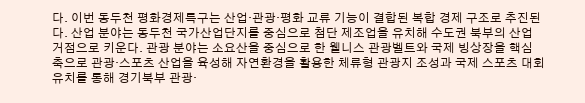다. 이번 동두천 평화경제특구는 산업·관광·평화 교류 기능이 결합된 복합 경제 구조로 추진된다. 산업 분야는 동두천 국가산업단지를 중심으로 첨단 제조업을 유치해 수도권 북부의 산업 거점으로 키운다. 관광 분야는 소요산을 중심으로 한 웰니스 관광벨트와 국제 빙상장을 핵심 축으로 관광·스포츠 산업을 육성해 자연환경을 활용한 체류형 관광지 조성과 국제 스포츠 대회 유치를 통해 경기북부 관광·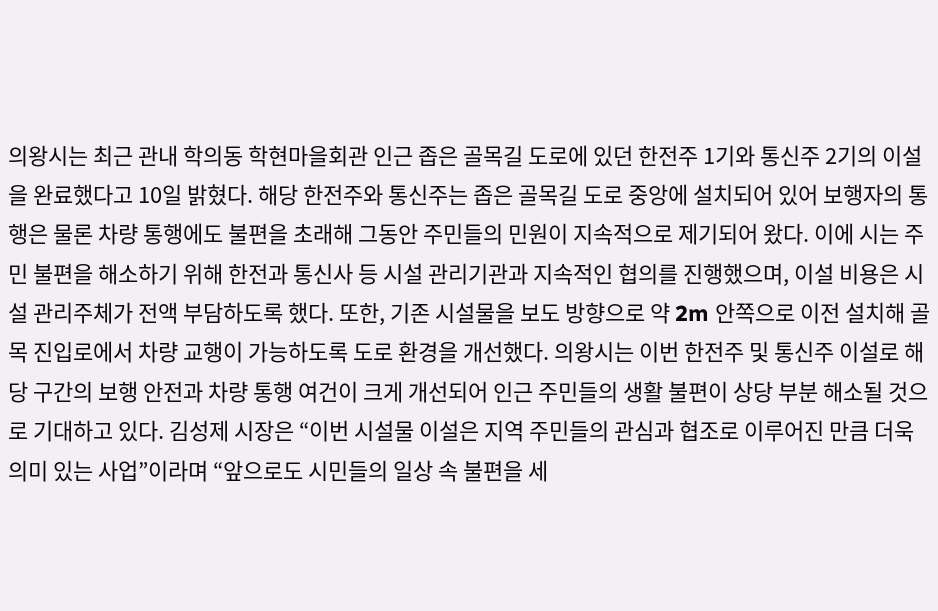의왕시는 최근 관내 학의동 학현마을회관 인근 좁은 골목길 도로에 있던 한전주 1기와 통신주 2기의 이설을 완료했다고 10일 밝혔다. 해당 한전주와 통신주는 좁은 골목길 도로 중앙에 설치되어 있어 보행자의 통행은 물론 차량 통행에도 불편을 초래해 그동안 주민들의 민원이 지속적으로 제기되어 왔다. 이에 시는 주민 불편을 해소하기 위해 한전과 통신사 등 시설 관리기관과 지속적인 협의를 진행했으며, 이설 비용은 시설 관리주체가 전액 부담하도록 했다. 또한, 기존 시설물을 보도 방향으로 약 2m 안쪽으로 이전 설치해 골목 진입로에서 차량 교행이 가능하도록 도로 환경을 개선했다. 의왕시는 이번 한전주 및 통신주 이설로 해당 구간의 보행 안전과 차량 통행 여건이 크게 개선되어 인근 주민들의 생활 불편이 상당 부분 해소될 것으로 기대하고 있다. 김성제 시장은 “이번 시설물 이설은 지역 주민들의 관심과 협조로 이루어진 만큼 더욱 의미 있는 사업”이라며 “앞으로도 시민들의 일상 속 불편을 세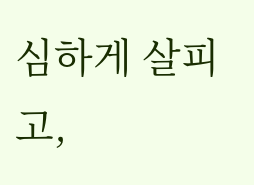심하게 살피고,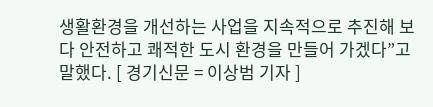생활환경을 개선하는 사업을 지속적으로 추진해 보다 안전하고 쾌적한 도시 환경을 만들어 가겠다”고 말했다. [ 경기신문 = 이상범 기자 ]